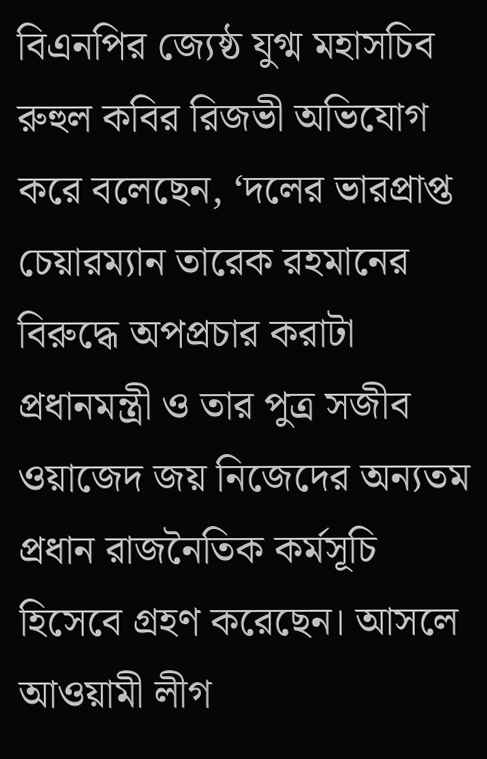বিএনপির জ্যেষ্ঠ যুগ্ম মহাসচিব রুহুল কবির রিজভী অভিযোগ করে বলেছেন, ‘দলের ভারপ্রাপ্ত চেয়ারম্যান তারেক রহমানের বিরুদ্ধে অপপ্রচার করাটা প্রধানমন্ত্রী ও তার পুত্র সজীব ওয়াজেদ জয় নিজেদের অন্যতম প্রধান রাজনৈতিক কর্মসূচি হিসেবে গ্রহণ করেছেন। আসলে আওয়ামী লীগ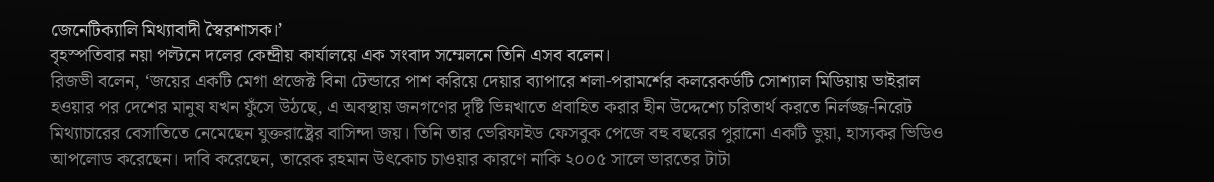জেনেটিক্যালি মিথ্যাবাদী স্বৈরশাসক।’
বৃহস্পতিবার নয়া পল্টনে দলের কেন্দ্রীয় কার্যালয়ে এক সংবাদ সম্মেলনে তিনি এসব বলেন।
রিজভী বলেন, ‘জয়ের একটি মেগা প্রজেক্ট বিনা টেন্ডারে পাশ করিয়ে দেয়ার ব্যাপারে শলা-পরামর্শের কলরেকর্ডটি সোশ্যাল মিডিয়ায় ভাইরাল হওয়ার পর দেশের মানুষ যখন ফুঁসে উঠছে, এ অবস্থায় জনগণের দৃষ্টি ভিন্নখাতে প্রবাহিত করার হীন উদ্দেশ্যে চরিতার্থ করতে নির্লজ্জ-নিরেট মিথ্যাচারের বেসাতিতে নেমেছেন যুক্তরাষ্ট্রের বাসিন্দা জয়। তিনি তার ভেরিফাইড ফেসবুক পেজে বহু বছরের পুরানো একটি ভুয়া, হাস্যকর ভিডিও আপলোড করেছেন। দাবি করেছেন, তারেক রহমান উৎকোচ চাওয়ার কারণে নাকি ২০০৫ সালে ভারতের টাটা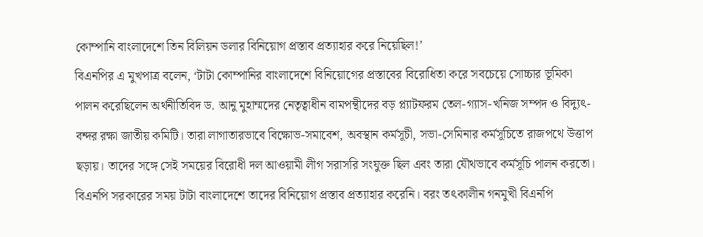কোম্পানি বাংলাদেশে তিন বিলিয়ন ডলার বিনিয়োগ প্রস্তাব প্রত্যাহার করে নিয়েছিল!’
বিএনপির এ মুখপাত্র বলেন, ‘টাটা কোম্পানির বাংলাদেশে বিনিয়োগের প্রস্তাবের বিরোধিতা করে সবচেয়ে সোচ্চার ভূমিকা পালন করেছিলেন অর্থনীতিবিদ ড. আনু মুহাম্মদের নেতৃত্বাধীন বামপন্থীদের বড় প্ল্যাটফরম তেল-গ্যাস-খনিজ সম্পদ ও বিদ্যুৎ-বন্দর রক্ষা জাতীয় কমিটি। তারা লাগাতারভাবে বিক্ষোভ-সমাবেশ, অবস্থান কর্মসূচী, সভা-সেমিনার কর্মসূচিতে রাজপথে উত্তাপ ছড়ায়। তাদের সঙ্গে সেই সময়ের বিরোধী দল আওয়ামী লীগ সরাসরি সংযুক্ত ছিল এবং তারা যৌথভাবে কর্মসূচি পালন করতো। বিএনপি সরকারের সময় টাটা বাংলাদেশে তাদের বিনিয়োগ প্রস্তাব প্রত্যাহার করেনি। বরং তৎকালীন গনমুখী বিএনপি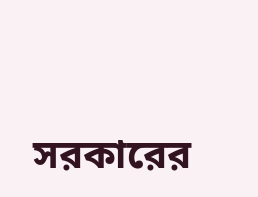সরকারের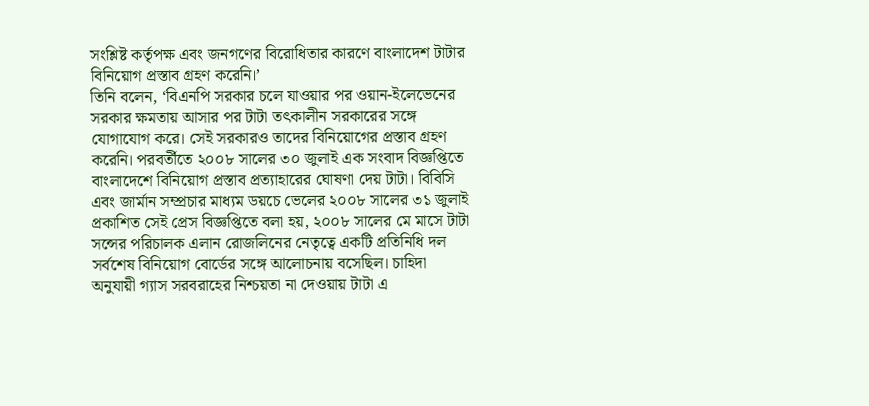সংশ্লিষ্ট কর্তৃপক্ষ এবং জনগণের বিরোধিতার কারণে বাংলাদেশ টাটার বিনিয়োগ প্রস্তাব গ্রহণ করেনি।’
তিনি বলেন, ‘বিএনপি সরকার চলে যাওয়ার পর ওয়ান-ইলেভেনের সরকার ক্ষমতায় আসার পর টাটা তৎকালীন সরকারের সঙ্গে যোগাযোগ করে। সেই সরকারও তাদের বিনিয়োগের প্রস্তাব গ্রহণ করেনি। পরবর্তীতে ২০০৮ সালের ৩০ জুলাই এক সংবাদ বিজ্ঞপ্তিতে বাংলাদেশে বিনিয়োগ প্রস্তাব প্রত্যাহারের ঘোষণা দেয় টাটা। বিবিসি এবং জার্মান সম্প্রচার মাধ্যম ডয়চে ভেলের ২০০৮ সালের ৩১ জুলাই প্রকাশিত সেই প্রেস বিজ্ঞপ্তিতে বলা হয়, ২০০৮ সালের মে মাসে টাটা সন্সের পরিচালক এলান রোজলিনের নেতৃত্বে একটি প্রতিনিধি দল সর্বশেষ বিনিয়োগ বোর্ডের সঙ্গে আলোচনায় বসেছিল। চাহিদা অনুযায়ী গ্যাস সরবরাহের নিশ্চয়তা না দেওয়ায় টাটা এ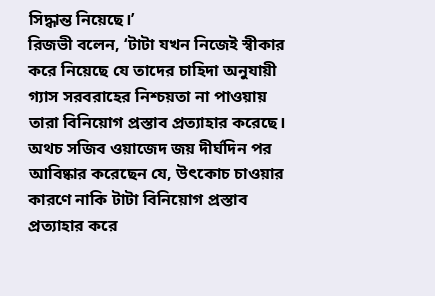সিদ্ধান্ত নিয়েছে।’
রিজভী বলেন, ‘টাটা যখন নিজেই স্বীকার করে নিয়েছে যে তাদের চাহিদা অনুযায়ী গ্যাস সরবরাহের নিশ্চয়তা না পাওয়ায় তারা বিনিয়োগ প্রস্তাব প্রত্যাহার করেছে। অথচ সজিব ওয়াজেদ জয় দীর্ঘদিন পর আবিষ্কার করেছেন যে, উৎকোচ চাওয়ার কারণে নাকি টাটা বিনিয়োগ প্রস্তাব প্রত্যাহার করে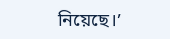নিয়েছে।’